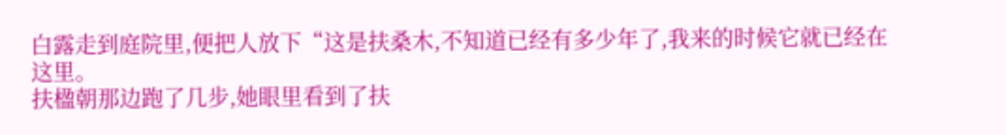白露走到庭院里,便把人放下“这是扶桑木,不知道已经有多少年了,我来的时候它就已经在这里。
扶楹朝那边跑了几步,她眼里看到了扶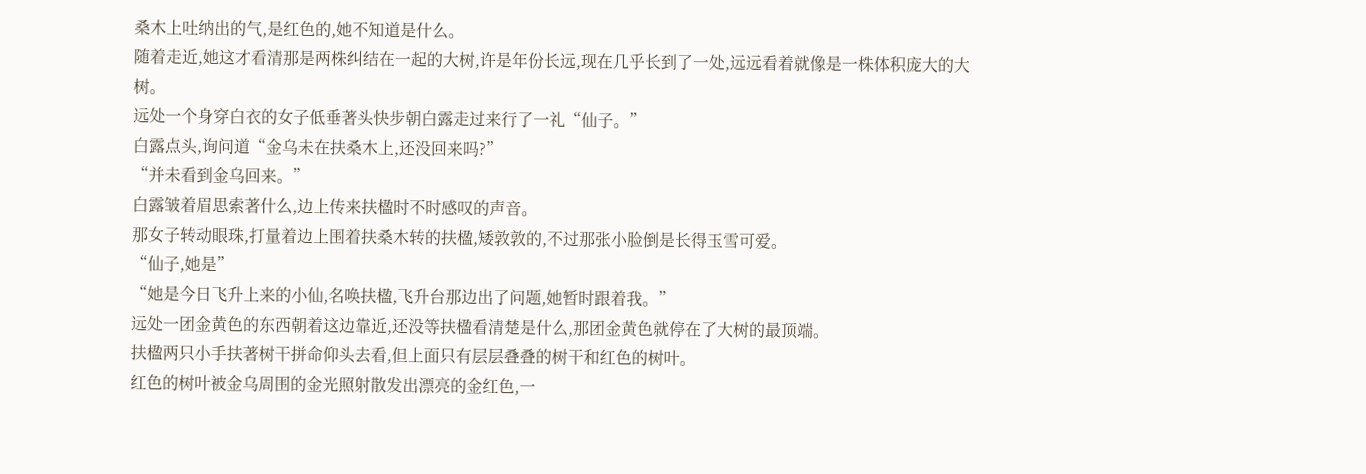桑木上吐纳出的气,是红色的,她不知道是什么。
随着走近,她这才看清那是两株纠结在一起的大树,许是年份长远,现在几乎长到了一处,远远看着就像是一株体积庞大的大树。
远处一个身穿白衣的女子低垂著头快步朝白露走过来行了一礼“仙子。”
白露点头,询问道“金乌未在扶桑木上,还没回来吗?”
“并未看到金乌回来。”
白露皱着眉思索著什么,边上传来扶楹时不时感叹的声音。
那女子转动眼珠,打量着边上围着扶桑木转的扶楹,矮敦敦的,不过那张小脸倒是长得玉雪可爱。
“仙子,她是”
“她是今日飞升上来的小仙,名唤扶楹,飞升台那边出了问题,她暂时跟着我。”
远处一团金黄色的东西朝着这边靠近,还没等扶楹看清楚是什么,那团金黄色就停在了大树的最顶端。
扶楹两只小手扶著树干拼命仰头去看,但上面只有层层叠叠的树干和红色的树叶。
红色的树叶被金乌周围的金光照射散发出漂亮的金红色,一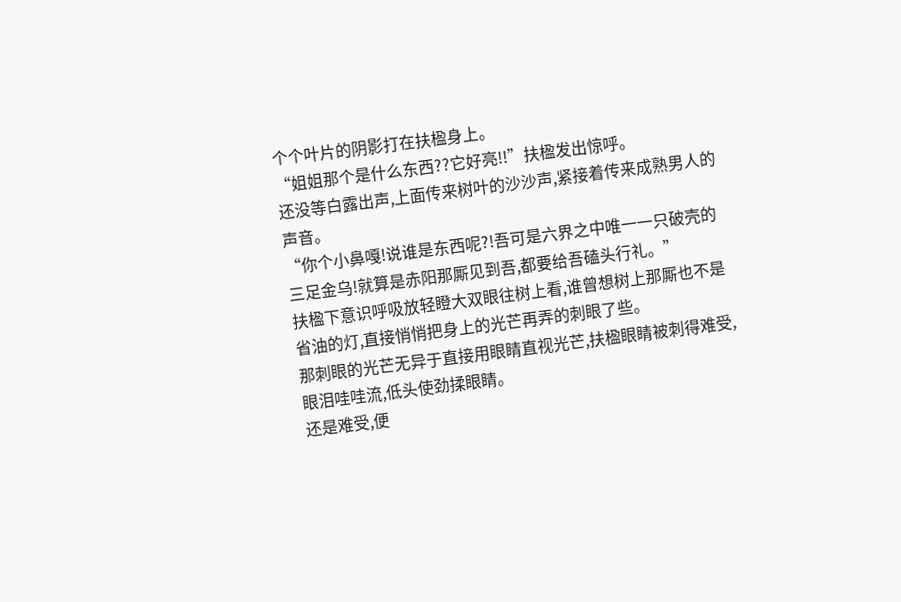个个叶片的阴影打在扶楹身上。
“姐姐那个是什么东西??它好亮!!”扶楹发出惊呼。
还没等白露出声,上面传来树叶的沙沙声,紧接着传来成熟男人的声音。
“你个小鼻嘎!说谁是东西呢?!吾可是六界之中唯一一只破壳的三足金乌!就算是赤阳那厮见到吾,都要给吾磕头行礼。”
扶楹下意识呼吸放轻瞪大双眼往树上看,谁曾想树上那厮也不是省油的灯,直接悄悄把身上的光芒再弄的刺眼了些。
那刺眼的光芒无异于直接用眼睛直视光芒,扶楹眼睛被刺得难受,眼泪哇哇流,低头使劲揉眼睛。
还是难受,便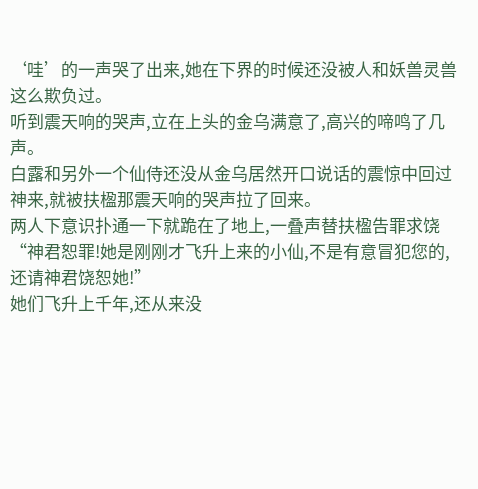‘哇’的一声哭了出来,她在下界的时候还没被人和妖兽灵兽这么欺负过。
听到震天响的哭声,立在上头的金乌满意了,高兴的啼鸣了几声。
白露和另外一个仙侍还没从金乌居然开口说话的震惊中回过神来,就被扶楹那震天响的哭声拉了回来。
两人下意识扑通一下就跪在了地上,一叠声替扶楹告罪求饶“神君恕罪!她是刚刚才飞升上来的小仙,不是有意冒犯您的,还请神君饶恕她!”
她们飞升上千年,还从来没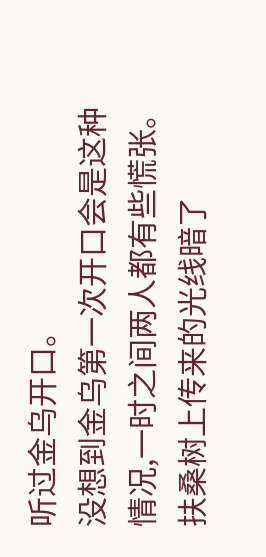听过金乌开口。
没想到金乌第一次开口会是这种情况,一时之间两人都有些慌张。
扶桑树上传来的光线暗了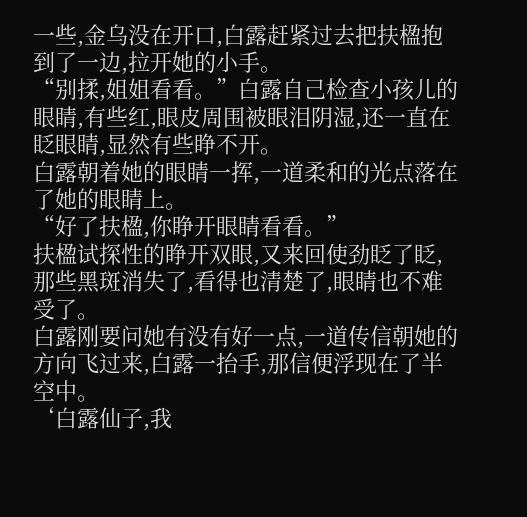一些,金乌没在开口,白露赶紧过去把扶楹抱到了一边,拉开她的小手。
“别揉,姐姐看看。”白露自己检查小孩儿的眼睛,有些红,眼皮周围被眼泪阴湿,还一直在眨眼睛,显然有些睁不开。
白露朝着她的眼睛一挥,一道柔和的光点落在了她的眼睛上。
“好了扶楹,你睁开眼睛看看。”
扶楹试探性的睁开双眼,又来回使劲眨了眨,那些黑斑消失了,看得也清楚了,眼睛也不难受了。
白露刚要问她有没有好一点,一道传信朝她的方向飞过来,白露一抬手,那信便浮现在了半空中。
‘白露仙子,我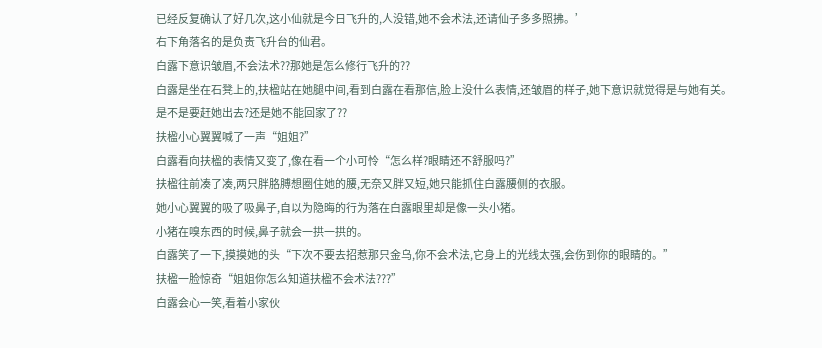已经反复确认了好几次,这小仙就是今日飞升的,人没错,她不会术法,还请仙子多多照拂。’
右下角落名的是负责飞升台的仙君。
白露下意识皱眉,不会法术??那她是怎么修行飞升的??
白露是坐在石凳上的,扶楹站在她腿中间,看到白露在看那信,脸上没什么表情,还皱眉的样子,她下意识就觉得是与她有关。
是不是要赶她出去?还是她不能回家了??
扶楹小心翼翼喊了一声“姐姐?”
白露看向扶楹的表情又变了,像在看一个小可怜“怎么样?眼睛还不舒服吗?”
扶楹往前凑了凑,两只胖胳膊想圈住她的腰,无奈又胖又短,她只能抓住白露腰侧的衣服。
她小心翼翼的吸了吸鼻子,自以为隐晦的行为落在白露眼里却是像一头小猪。
小猪在嗅东西的时候,鼻子就会一拱一拱的。
白露笑了一下,摸摸她的头“下次不要去招惹那只金乌,你不会术法,它身上的光线太强,会伤到你的眼睛的。”
扶楹一脸惊奇“姐姐你怎么知道扶楹不会术法???”
白露会心一笑,看着小家伙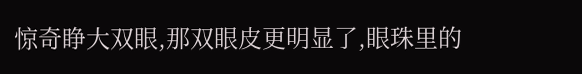惊奇睁大双眼,那双眼皮更明显了,眼珠里的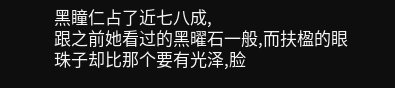黑瞳仁占了近七八成,
跟之前她看过的黑曜石一般,而扶楹的眼珠子却比那个要有光泽,脸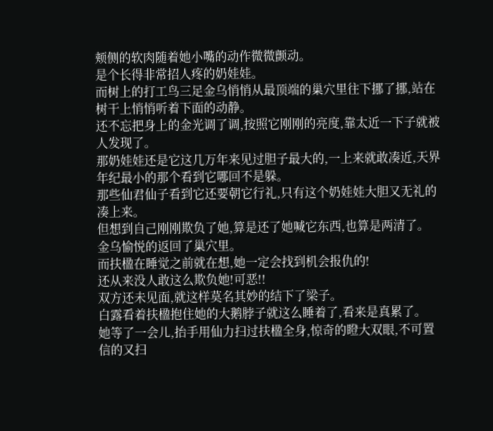颊侧的软肉随着她小嘴的动作微微颤动。
是个长得非常招人疼的奶娃娃。
而树上的打工鸟三足金乌悄悄从最顶端的巢穴里往下挪了挪,站在树干上悄悄听着下面的动静。
还不忘把身上的金光调了调,按照它刚刚的亮度,靠太近一下子就被人发现了。
那奶娃娃还是它这几万年来见过胆子最大的,一上来就敢凑近,天界年纪最小的那个看到它哪回不是躲。
那些仙君仙子看到它还要朝它行礼,只有这个奶娃娃大胆又无礼的凑上来。
但想到自己刚刚欺负了她,算是还了她喊它东西,也算是两清了。
金乌愉悦的返回了巢穴里。
而扶楹在睡觉之前就在想,她一定会找到机会报仇的!
还从来没人敢这么欺负她!可恶!!
双方还未见面,就这样莫名其妙的结下了梁子。
白露看着扶楹抱住她的大鹅脖子就这么睡着了,看来是真累了。
她等了一会儿,抬手用仙力扫过扶楹全身,惊奇的瞪大双眼,不可置信的又扫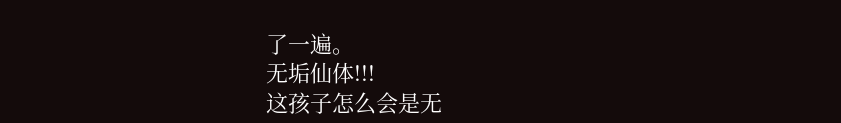了一遍。
无垢仙体!!!
这孩子怎么会是无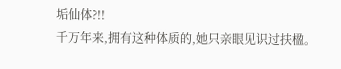垢仙体?!!
千万年来,拥有这种体质的,她只亲眼见识过扶楹。